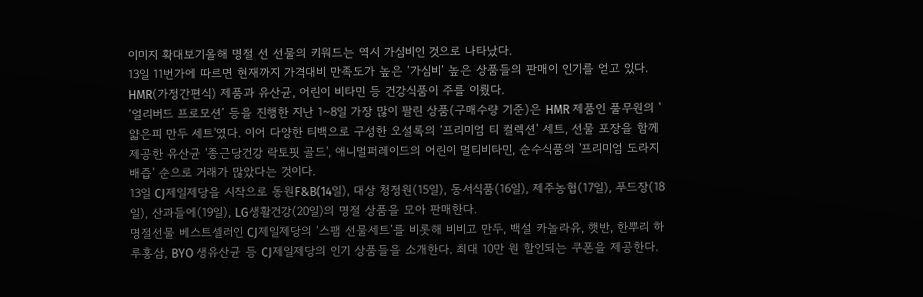이미지 확대보기올해 명절 선 선물의 키워드는 역시 가심비인 것으로 나타났다.
13일 11번가에 따르면 현재까지 가격대비 만족도가 높은 ‘가심비’ 높은 상품들의 판매이 인기를 얻고 있다. HMR(가정간편식) 제품과 유산균, 어린이 비타민 등 건강식품이 주를 이뤘다.
‘얼리버드 프로모션’ 등을 진행한 지난 1~8일 가장 많이 팔린 상품(구매수량 기준)은 HMR 제품인 풀무원의 '얇은피 만두 세트'였다. 이어 다양한 티백으로 구성한 오설록의 ‘프리미엄 티 컬렉션’ 세트, 선물 포장을 함께 제공한 유산균 '종근당건강 락토핏 골드', 애니멀퍼레이드의 어린이 멀티비타민, 순수식품의 '프리미엄 도라지배즙' 순으로 거래가 많았다는 것이다.
13일 CJ제일제당을 시작으로 동원F&B(14일), 대상 청정원(15일), 동서식품(16일), 제주농협(17일), 푸드장(18일), 산과들에(19일), LG생활건강(20일)의 명절 상품을 모아 판매한다.
명절선물 베스트셀러인 CJ제일제당의 ‘스팸 선물세트’를 비롯해 비비고 만두, 백설 카놀라유, 햇반, 한뿌리 하루홍삼, BYO 생유산균 등 CJ제일제당의 인기 상품들을 소개한다. 최대 10만 원 할인되는 쿠폰을 제공한다.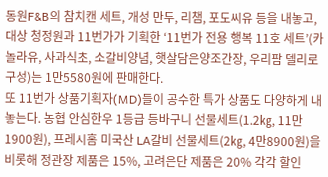동원F&B의 참치캔 세트, 개성 만두, 리챔, 포도씨유 등을 내놓고, 대상 청정원과 11번가가 기획한 ‘11번가 전용 행복 11호 세트’(카놀라유, 사과식초, 소갈비양념, 햇살담은양조간장, 우리팜 델리로 구성)는 1만5580원에 판매한다.
또 11번가 상품기획자(MD)들이 공수한 특가 상품도 다양하게 내놓는다. 농협 안심한우 1등급 등바구니 선물세트(1.2㎏, 11만1900원), 프레시홈 미국산 LA갈비 선물세트(2㎏, 4만8900원)을 비롯해 정관장 제품은 15%, 고려은단 제품은 20% 각각 할인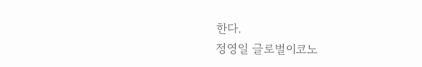한다.
정영일 글로벌이코노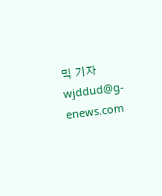믹 기자 wjddud@g-enews.com